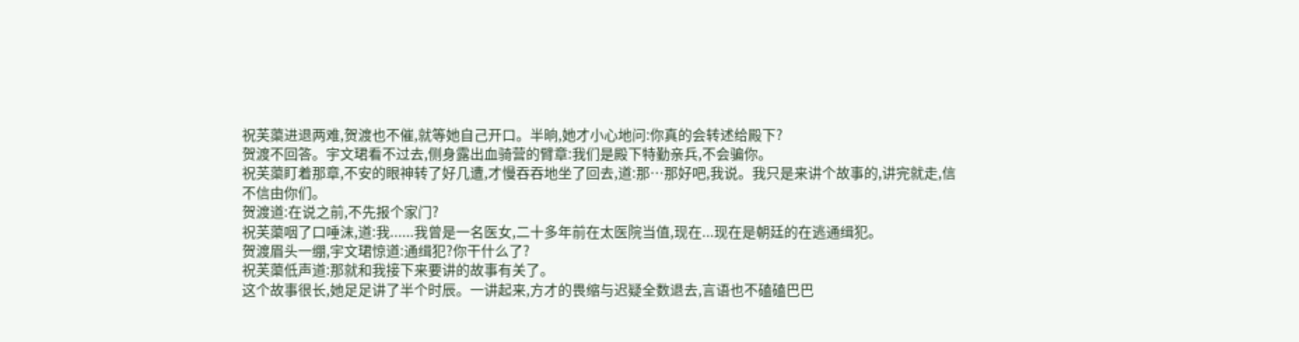祝芙蕖进退两难,贺渡也不催,就等她自己开口。半晌,她才小心地问:你真的会转述给殿下?
贺渡不回答。宇文珺看不过去,侧身露出血骑营的臂章:我们是殿下特勤亲兵,不会骗你。
祝芙蕖盯着那章,不安的眼神转了好几遭,才慢吞吞地坐了回去,道:那…那好吧,我说。我只是来讲个故事的,讲完就走,信不信由你们。
贺渡道:在说之前,不先报个家门?
祝芙蕖咽了口唾沫,道:我......我曾是一名医女,二十多年前在太医院当值,现在...现在是朝廷的在逃通缉犯。
贺渡眉头一绷,宇文珺惊道:通缉犯?你干什么了?
祝芙蕖低声道:那就和我接下来要讲的故事有关了。
这个故事很长,她足足讲了半个时辰。一讲起来,方才的畏缩与迟疑全数退去,言语也不磕磕巴巴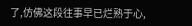了,仿佛这段往事早已烂熟于心,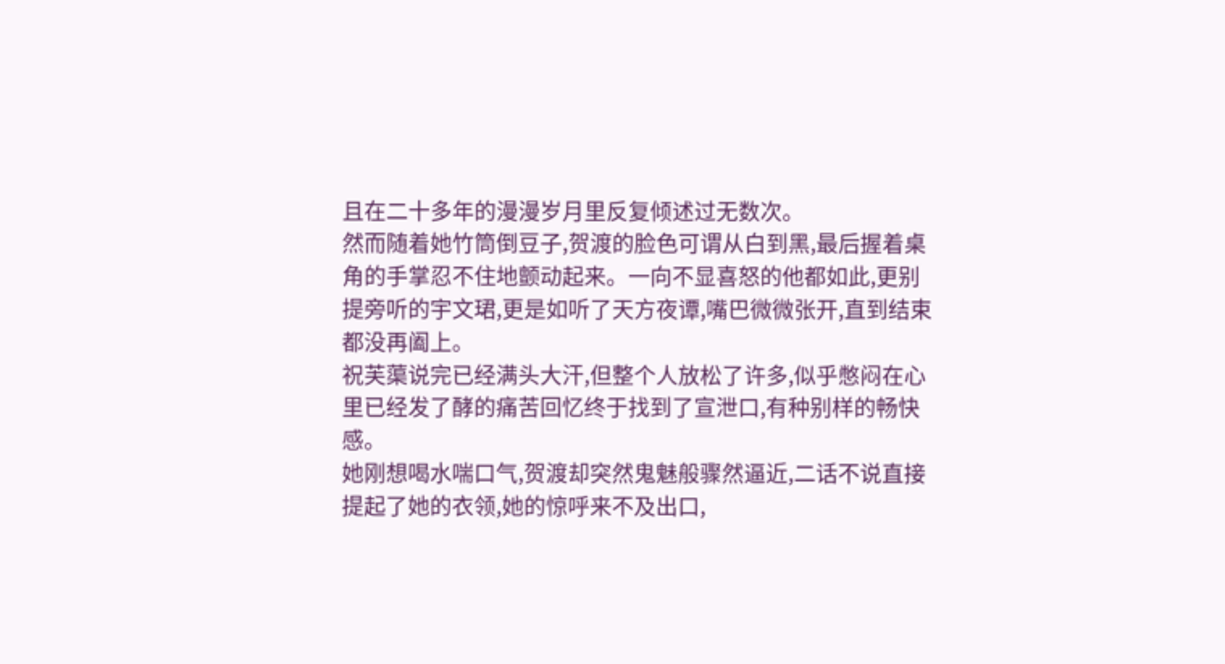且在二十多年的漫漫岁月里反复倾述过无数次。
然而随着她竹筒倒豆子,贺渡的脸色可谓从白到黑,最后握着桌角的手掌忍不住地颤动起来。一向不显喜怒的他都如此,更别提旁听的宇文珺,更是如听了天方夜谭,嘴巴微微张开,直到结束都没再阖上。
祝芙蕖说完已经满头大汗,但整个人放松了许多,似乎憋闷在心里已经发了酵的痛苦回忆终于找到了宣泄口,有种别样的畅快感。
她刚想喝水喘口气,贺渡却突然鬼魅般骤然逼近,二话不说直接提起了她的衣领,她的惊呼来不及出口,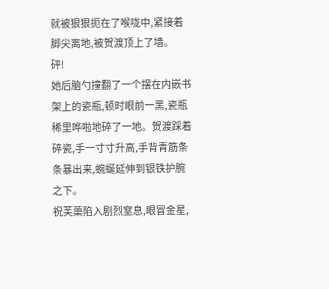就被狠狠扼在了喉咙中,紧接着脚尖离地,被贺渡顶上了墙。
砰!
她后脑勺撞翻了一个摆在内嵌书架上的瓷瓶,顿时眼前一黑,瓷瓶稀里哗啦地碎了一地。贺渡踩着碎瓷,手一寸寸升高,手背青筋条条暴出来,蜿蜒延伸到银铁护腕之下。
祝芙蕖陷入剧烈窒息,眼冒金星,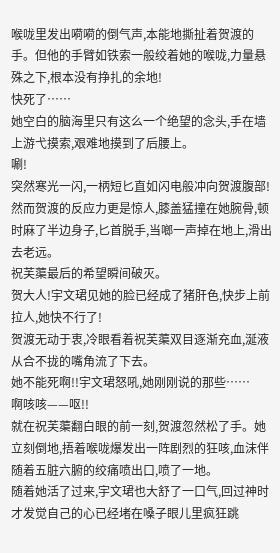喉咙里发出嗬嗬的倒气声,本能地撕扯着贺渡的手。但他的手臂如铁索一般绞着她的喉咙,力量悬殊之下,根本没有挣扎的余地!
快死了……
她空白的脑海里只有这么一个绝望的念头,手在墙上游弋摸索,艰难地摸到了后腰上。
唰!
突然寒光一闪,一柄短匕直如闪电般冲向贺渡腹部!然而贺渡的反应力更是惊人,膝盖猛撞在她腕骨,顿时麻了半边身子,匕首脱手,当啷一声掉在地上,滑出去老远。
祝芙蕖最后的希望瞬间破灭。
贺大人!宇文珺见她的脸已经成了猪肝色,快步上前拉人,她快不行了!
贺渡无动于衷,冷眼看着祝芙蕖双目逐渐充血,涎液从合不拢的嘴角流了下去。
她不能死啊!!宇文珺怒吼,她刚刚说的那些……
啊咳咳——呕!!
就在祝芙蕖翻白眼的前一刻,贺渡忽然松了手。她立刻倒地,捂着喉咙爆发出一阵剧烈的狂咳,血沫伴随着五脏六腑的绞痛喷出口,喷了一地。
随着她活了过来,宇文珺也大舒了一口气,回过神时才发觉自己的心已经堵在嗓子眼儿里疯狂跳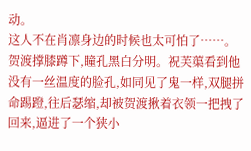动。
这人不在肖凛身边的时候也太可怕了……。
贺渡撑膝蹲下,瞳孔黑白分明。祝芙蕖看到他没有一丝温度的脸孔,如同见了鬼一样,双腿拼命踢蹬,往后瑟缩,却被贺渡揪着衣领一把拽了回来,逼进了一个狭小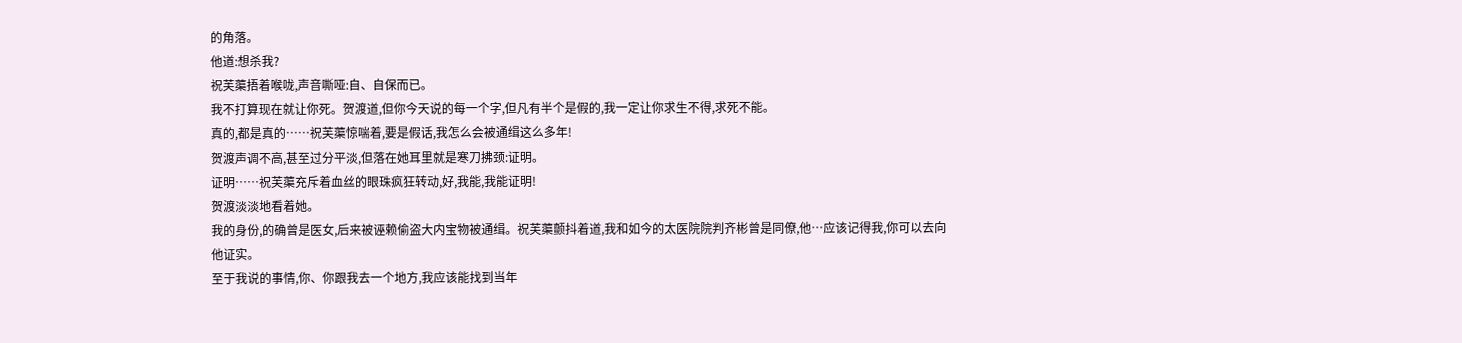的角落。
他道:想杀我?
祝芙蕖捂着喉咙,声音嘶哑:自、自保而已。
我不打算现在就让你死。贺渡道,但你今天说的每一个字,但凡有半个是假的,我一定让你求生不得,求死不能。
真的,都是真的……祝芙蕖惊喘着,要是假话,我怎么会被通缉这么多年!
贺渡声调不高,甚至过分平淡,但落在她耳里就是寒刀拂颈:证明。
证明……祝芙蕖充斥着血丝的眼珠疯狂转动,好,我能,我能证明!
贺渡淡淡地看着她。
我的身份,的确曾是医女,后来被诬赖偷盗大内宝物被通缉。祝芙蕖颤抖着道,我和如今的太医院院判齐彬曾是同僚,他…应该记得我,你可以去向他证实。
至于我说的事情,你、你跟我去一个地方,我应该能找到当年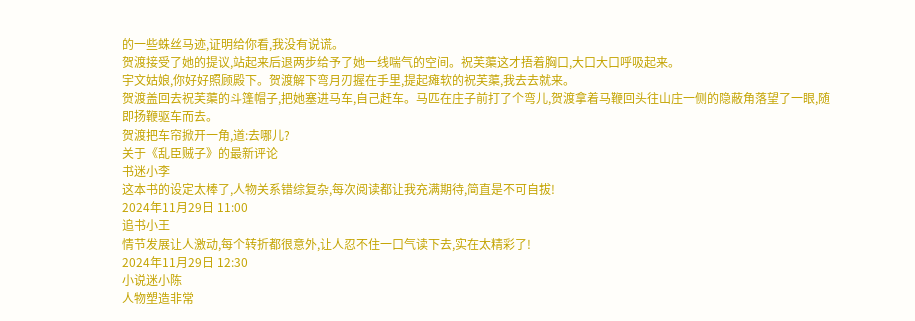的一些蛛丝马迹,证明给你看,我没有说谎。
贺渡接受了她的提议,站起来后退两步给予了她一线喘气的空间。祝芙蕖这才捂着胸口,大口大口呼吸起来。
宇文姑娘,你好好照顾殿下。贺渡解下弯月刃握在手里,提起瘫软的祝芙蕖,我去去就来。
贺渡盖回去祝芙蕖的斗篷帽子,把她塞进马车,自己赶车。马匹在庄子前打了个弯儿,贺渡拿着马鞭回头往山庄一侧的隐蔽角落望了一眼,随即扬鞭驱车而去。
贺渡把车帘掀开一角,道:去哪儿?
关于《乱臣贼子》的最新评论
书迷小李
这本书的设定太棒了,人物关系错综复杂,每次阅读都让我充满期待,简直是不可自拔!
2024年11月29日 11:00
追书小王
情节发展让人激动,每个转折都很意外,让人忍不住一口气读下去,实在太精彩了!
2024年11月29日 12:30
小说迷小陈
人物塑造非常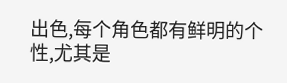出色,每个角色都有鲜明的个性,尤其是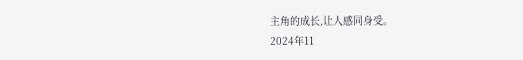主角的成长,让人感同身受。
2024年11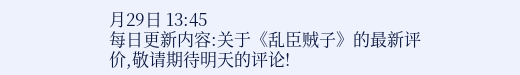月29日 13:45
每日更新内容:关于《乱臣贼子》的最新评价,敬请期待明天的评论!